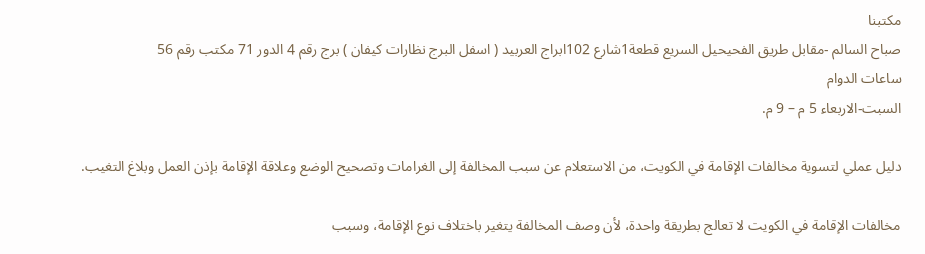مكتبنا
صباح السالم -مقابل طريق الفحيحيل السريع قطعة1شارع 102ابراج العربيد ( اسفل البرج نظارات كيفان ) برج رقم 4 الدور 71 مكتب رقم 56
ساعات الدوام
السبت-الاربعاء 5 م – 9 م.

دليل عملي لتسوية مخالفات الإقامة في الكويت، من الاستعلام عن سبب المخالفة إلى الغرامات وتصحيح الوضع وعلاقة الإقامة بإذن العمل وبلاغ التغيب.

مخالفات الإقامة في الكويت لا تعالج بطريقة واحدة، لأن وصف المخالفة يتغير باختلاف نوع الإقامة، وسبب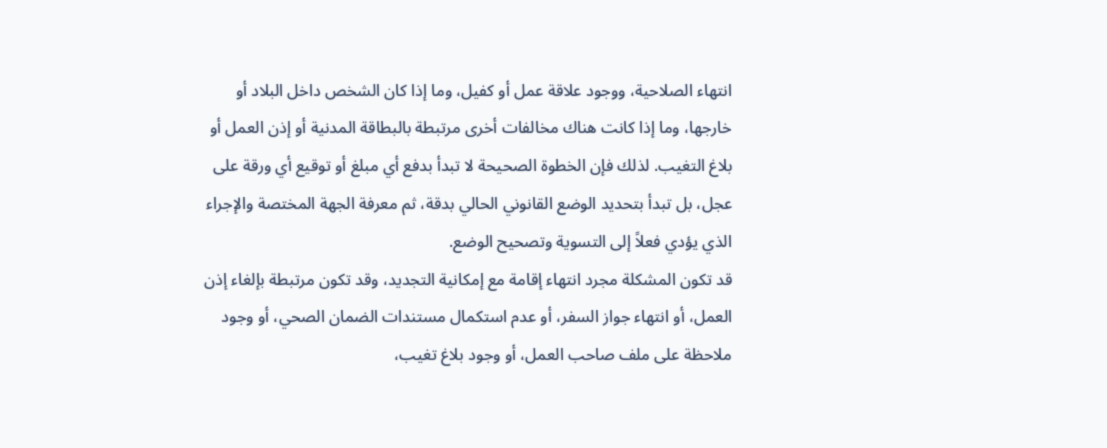انتهاء الصلاحية، ووجود علاقة عمل أو كفيل، وما إذا كان الشخص داخل البلاد أو خارجها، وما إذا كانت هناك مخالفات أخرى مرتبطة بالبطاقة المدنية أو إذن العمل أو بلاغ التغيب. لذلك فإن الخطوة الصحيحة لا تبدأ بدفع أي مبلغ أو توقيع أي ورقة على عجل، بل تبدأ بتحديد الوضع القانوني الحالي بدقة، ثم معرفة الجهة المختصة والإجراء الذي يؤدي فعلاً إلى التسوية وتصحيح الوضع.
قد تكون المشكلة مجرد انتهاء إقامة مع إمكانية التجديد، وقد تكون مرتبطة بإلغاء إذن العمل، أو انتهاء جواز السفر، أو عدم استكمال مستندات الضمان الصحي، أو وجود ملاحظة على ملف صاحب العمل، أو وجود بلاغ تغيب،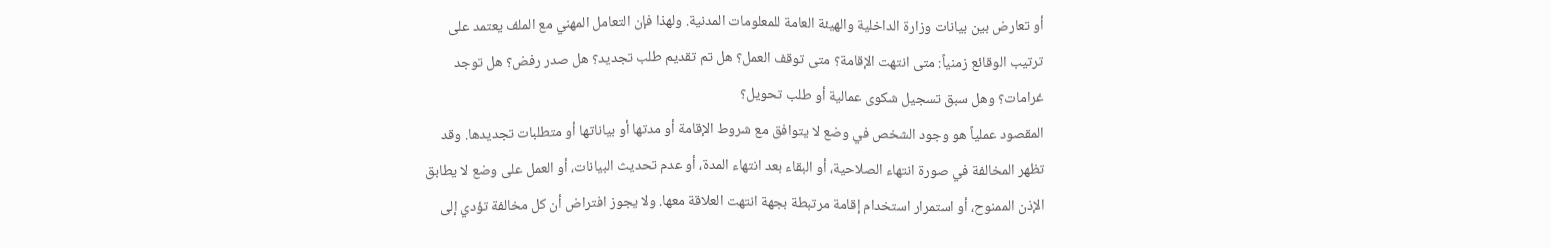أو تعارض بين بيانات وزارة الداخلية والهيئة العامة للمعلومات المدنية. ولهذا فإن التعامل المهني مع الملف يعتمد على ترتيب الوقائع زمنياً: متى انتهت الإقامة؟ متى توقف العمل؟ هل تم تقديم طلب تجديد؟ هل صدر رفض؟ هل توجد غرامات؟ وهل سبق تسجيل شكوى عمالية أو طلب تحويل؟
المقصود عملياً هو وجود الشخص في وضع لا يتوافق مع شروط الإقامة أو مدتها أو بياناتها أو متطلبات تجديدها. وقد تظهر المخالفة في صورة انتهاء الصلاحية، أو البقاء بعد انتهاء المدة، أو عدم تحديث البيانات، أو العمل على وضع لا يطابق الإذن الممنوح، أو استمرار استخدام إقامة مرتبطة بجهة انتهت العلاقة معها. ولا يجوز افتراض أن كل مخالفة تؤدي إلى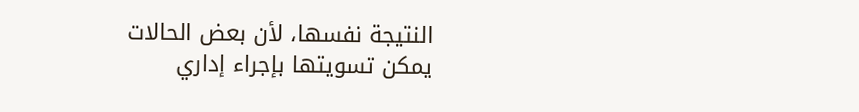النتيجة نفسها، لأن بعض الحالات يمكن تسويتها بإجراء إداري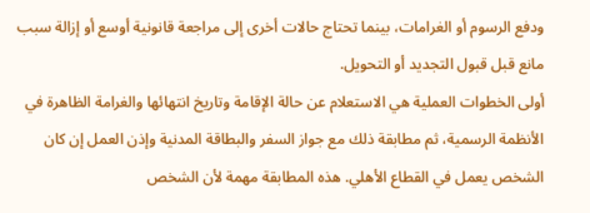ودفع الرسوم أو الغرامات، بينما تحتاج حالات أخرى إلى مراجعة قانونية أوسع أو إزالة سبب مانع قبل قبول التجديد أو التحويل.
أولى الخطوات العملية هي الاستعلام عن حالة الإقامة وتاريخ انتهائها والغرامة الظاهرة في الأنظمة الرسمية، ثم مطابقة ذلك مع جواز السفر والبطاقة المدنية وإذن العمل إن كان الشخص يعمل في القطاع الأهلي. هذه المطابقة مهمة لأن الشخص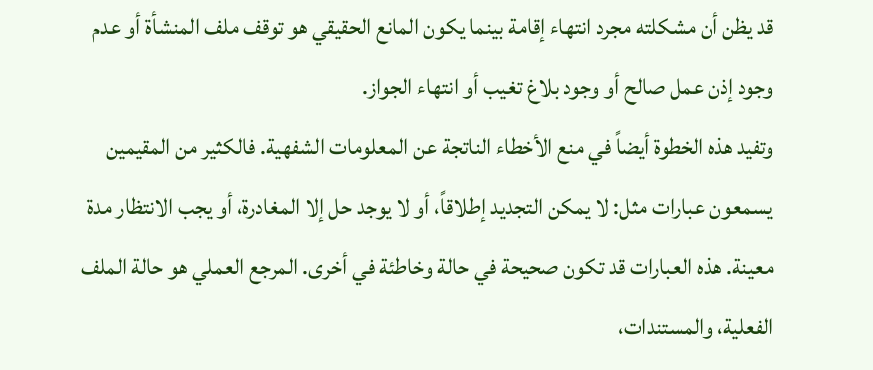قد يظن أن مشكلته مجرد انتهاء إقامة بينما يكون المانع الحقيقي هو توقف ملف المنشأة أو عدم وجود إذن عمل صالح أو وجود بلاغ تغيب أو انتهاء الجواز.
وتفيد هذه الخطوة أيضاً في منع الأخطاء الناتجة عن المعلومات الشفهية. فالكثير من المقيمين يسمعون عبارات مثل: لا يمكن التجديد إطلاقاً، أو لا يوجد حل إلا المغادرة، أو يجب الانتظار مدة معينة. هذه العبارات قد تكون صحيحة في حالة وخاطئة في أخرى. المرجع العملي هو حالة الملف الفعلية، والمستندات،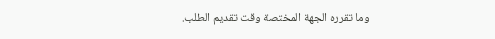وما تقرره الجهة المختصة وقت تقديم الطلب.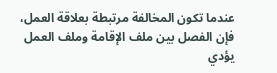عندما تكون المخالفة مرتبطة بعلاقة العمل، فإن الفصل بين ملف الإقامة وملف العمل يؤدي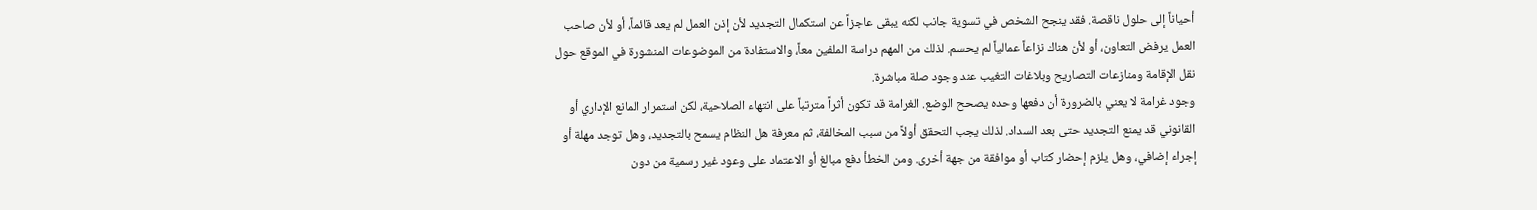أحياناً إلى حلول ناقصة. فقد ينجح الشخص في تسوية جانب لكنه يبقى عاجزاً عن استكمال التجديد لأن إذن العمل لم يعد قائماً، أو لأن صاحب العمل يرفض التعاون، أو لأن هناك نزاعاً عمالياً لم يحسم. لذلك من المهم دراسة الملفين معاً، والاستفادة من الموضوعات المنشورة في الموقع حول نقل الإقامة ومنازعات التصاريح وبلاغات التغيب عند وجود صلة مباشرة.
وجود غرامة لا يعني بالضرورة أن دفعها وحده يصحح الوضع. الغرامة قد تكون أثراً مترتباً على انتهاء الصلاحية، لكن استمرار المانع الإداري أو القانوني قد يمنع التجديد حتى بعد السداد. لذلك يجب التحقق أولاً من سبب المخالفة، ثم معرفة هل النظام يسمح بالتجديد، وهل توجد مهلة أو إجراء إضافي، وهل يلزم إحضار كتاب أو موافقة من جهة أخرى. ومن الخطأ دفع مبالغ أو الاعتماد على وعود غير رسمية من دون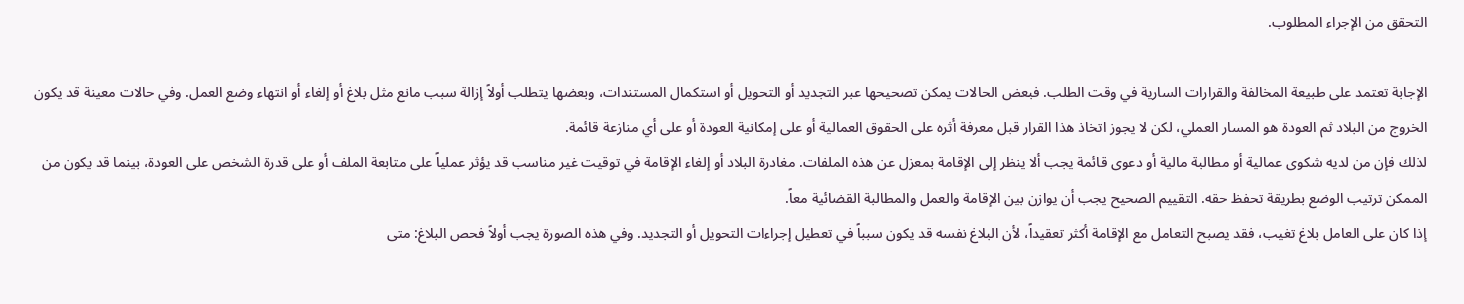التحقق من الإجراء المطلوب.

الإجابة تعتمد على طبيعة المخالفة والقرارات السارية في وقت الطلب. فبعض الحالات يمكن تصحيحها عبر التجديد أو التحويل أو استكمال المستندات، وبعضها يتطلب أولاً إزالة سبب مانع مثل بلاغ أو إلغاء أو انتهاء وضع العمل. وفي حالات معينة قد يكون الخروج من البلاد ثم العودة هو المسار العملي، لكن لا يجوز اتخاذ هذا القرار قبل معرفة أثره على الحقوق العمالية أو على إمكانية العودة أو على أي منازعة قائمة.
لذلك فإن من لديه شكوى عمالية أو مطالبة مالية أو دعوى قائمة يجب ألا ينظر إلى الإقامة بمعزل عن هذه الملفات. مغادرة البلاد أو إلغاء الإقامة في توقيت غير مناسب قد يؤثر عملياً على متابعة الملف أو على قدرة الشخص على العودة، بينما قد يكون من الممكن ترتيب الوضع بطريقة تحفظ حقه. التقييم الصحيح يجب أن يوازن بين الإقامة والعمل والمطالبة القضائية معاً.
إذا كان على العامل بلاغ تغيب، فقد يصبح التعامل مع الإقامة أكثر تعقيداً، لأن البلاغ نفسه قد يكون سبباً في تعطيل إجراءات التحويل أو التجديد. وفي هذه الصورة يجب أولاً فحص البلاغ: متى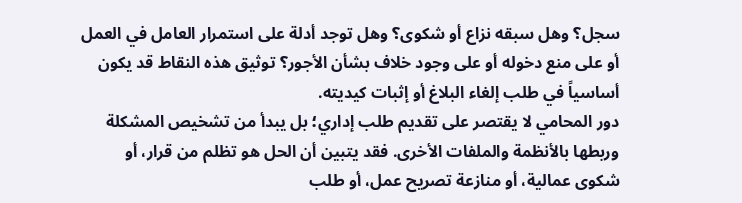سجل؟ وهل سبقه نزاع أو شكوى؟ وهل توجد أدلة على استمرار العامل في العمل أو على منع دخوله أو على وجود خلاف بشأن الأجور؟ توثيق هذه النقاط قد يكون أساسياً في طلب إلغاء البلاغ أو إثبات كيديته.
دور المحامي لا يقتصر على تقديم طلب إداري؛ بل يبدأ من تشخيص المشكلة وربطها بالأنظمة والملفات الأخرى. فقد يتبين أن الحل هو تظلم من قرار، أو شكوى عمالية، أو منازعة تصريح عمل، أو طلب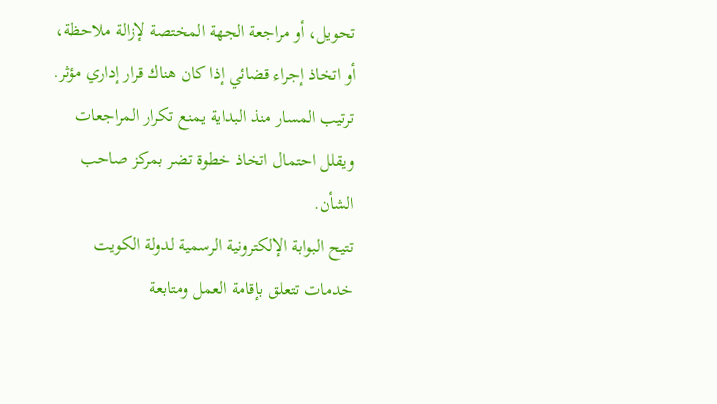تحويل، أو مراجعة الجهة المختصة لإزالة ملاحظة، أو اتخاذ إجراء قضائي إذا كان هناك قرار إداري مؤثر. ترتيب المسار منذ البداية يمنع تكرار المراجعات ويقلل احتمال اتخاذ خطوة تضر بمركز صاحب الشأن.
تتيح البوابة الإلكترونية الرسمية لدولة الكويت خدمات تتعلق بإقامة العمل ومتابعة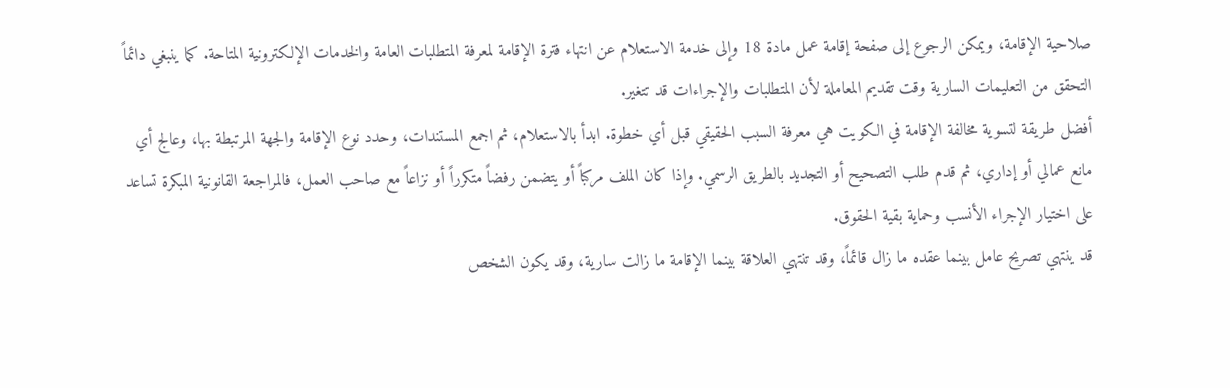صلاحية الإقامة، ويمكن الرجوع إلى صفحة إقامة عمل مادة 18 وإلى خدمة الاستعلام عن انتهاء فترة الإقامة لمعرفة المتطلبات العامة والخدمات الإلكترونية المتاحة. كما ينبغي دائماً التحقق من التعليمات السارية وقت تقديم المعاملة لأن المتطلبات والإجراءات قد تتغير.
أفضل طريقة لتسوية مخالفة الإقامة في الكويت هي معرفة السبب الحقيقي قبل أي خطوة. ابدأ بالاستعلام، ثم اجمع المستندات، وحدد نوع الإقامة والجهة المرتبطة بها، وعالج أي مانع عمالي أو إداري، ثم قدم طلب التصحيح أو التجديد بالطريق الرسمي. وإذا كان الملف مركباً أو يتضمن رفضاً متكرراً أو نزاعاً مع صاحب العمل، فالمراجعة القانونية المبكرة تساعد على اختيار الإجراء الأنسب وحماية بقية الحقوق.
قد ينتهي تصريح عامل بينما عقده ما زال قائماً، وقد تنتهي العلاقة بينما الإقامة ما زالت سارية، وقد يكون الشخص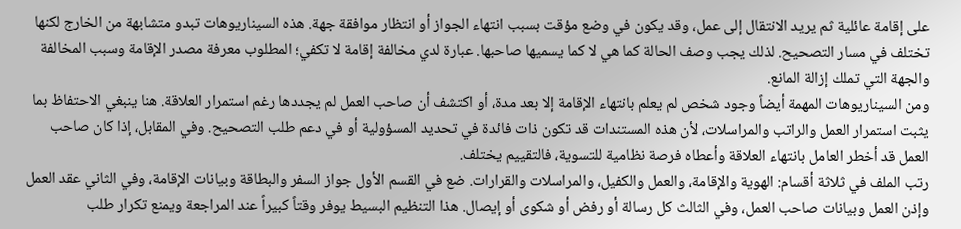على إقامة عائلية ثم يريد الانتقال إلى عمل، وقد يكون في وضع مؤقت بسبب انتهاء الجواز أو انتظار موافقة جهة. هذه السيناريوهات تبدو متشابهة من الخارج لكنها تختلف في مسار التصحيح. لذلك يجب وصف الحالة كما هي لا كما يسميها صاحبها. عبارة لدي مخالفة إقامة لا تكفي؛ المطلوب معرفة مصدر الإقامة وسبب المخالفة والجهة التي تملك إزالة المانع.
ومن السيناريوهات المهمة أيضاً وجود شخص لم يعلم بانتهاء الإقامة إلا بعد مدة، أو اكتشف أن صاحب العمل لم يجددها رغم استمرار العلاقة. هنا ينبغي الاحتفاظ بما يثبت استمرار العمل والراتب والمراسلات، لأن هذه المستندات قد تكون ذات فائدة في تحديد المسؤولية أو في دعم طلب التصحيح. وفي المقابل، إذا كان صاحب العمل قد أخطر العامل بانتهاء العلاقة وأعطاه فرصة نظامية للتسوية، فالتقييم يختلف.
رتب الملف في ثلاثة أقسام: الهوية والإقامة، والعمل والكفيل، والمراسلات والقرارات. ضع في القسم الأول جواز السفر والبطاقة وبيانات الإقامة، وفي الثاني عقد العمل وإذن العمل وبيانات صاحب العمل، وفي الثالث كل رسالة أو رفض أو شكوى أو إيصال. هذا التنظيم البسيط يوفر وقتاً كبيراً عند المراجعة ويمنع تكرار طلب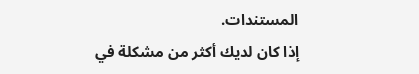المستندات.
إذا كان لديك أكثر من مشكلة في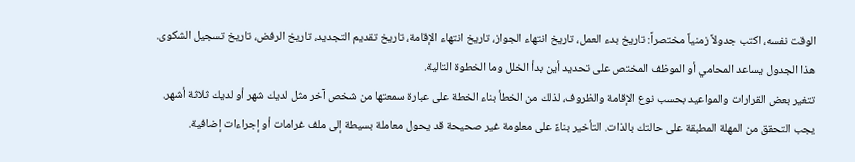الوقت نفسه، اكتب جدولاً زمنياً مختصراً: تاريخ بدء العمل، تاريخ انتهاء الجواز، تاريخ انتهاء الإقامة، تاريخ تقديم التجديد، تاريخ الرفض، تاريخ تسجيل الشكوى. هذا الجدول يساعد المحامي أو الموظف المختص على تحديد أين بدأ الخلل وما الخطوة التالية.
تتغير بعض القرارات والمواعيد بحسب نوع الإقامة والظروف، لذلك من الخطأ بناء الخطة على عبارة سمعتها من شخص آخر مثل لديك شهر أو لديك ثلاثة أشهر. يجب التحقق من المهلة المطبقة على حالتك بالذات. التأخير بناءً على معلومة غير صحيحة قد يحول معاملة بسيطة إلى ملف غرامات أو إجراءات إضافية.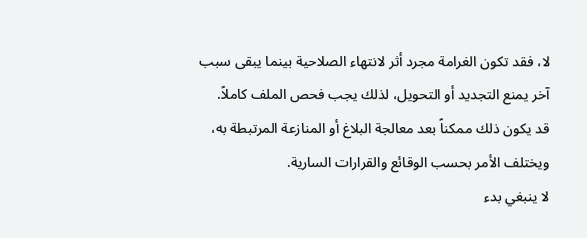لا، فقد تكون الغرامة مجرد أثر لانتهاء الصلاحية بينما يبقى سبب آخر يمنع التجديد أو التحويل، لذلك يجب فحص الملف كاملاً.
قد يكون ذلك ممكناً بعد معالجة البلاغ أو المنازعة المرتبطة به، ويختلف الأمر بحسب الوقائع والقرارات السارية.
لا ينبغي بدء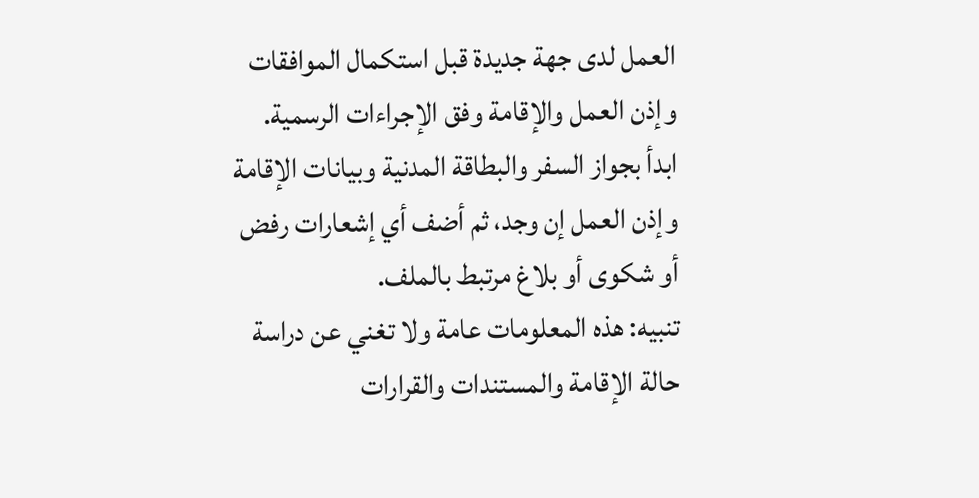العمل لدى جهة جديدة قبل استكمال الموافقات وإذن العمل والإقامة وفق الإجراءات الرسمية.
ابدأ بجواز السفر والبطاقة المدنية وبيانات الإقامة وإذن العمل إن وجد، ثم أضف أي إشعارات رفض أو شكوى أو بلاغ مرتبط بالملف.
تنبيه: هذه المعلومات عامة ولا تغني عن دراسة حالة الإقامة والمستندات والقرارات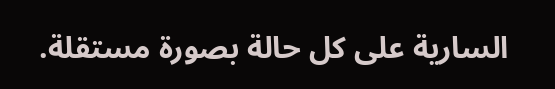السارية على كل حالة بصورة مستقلة.